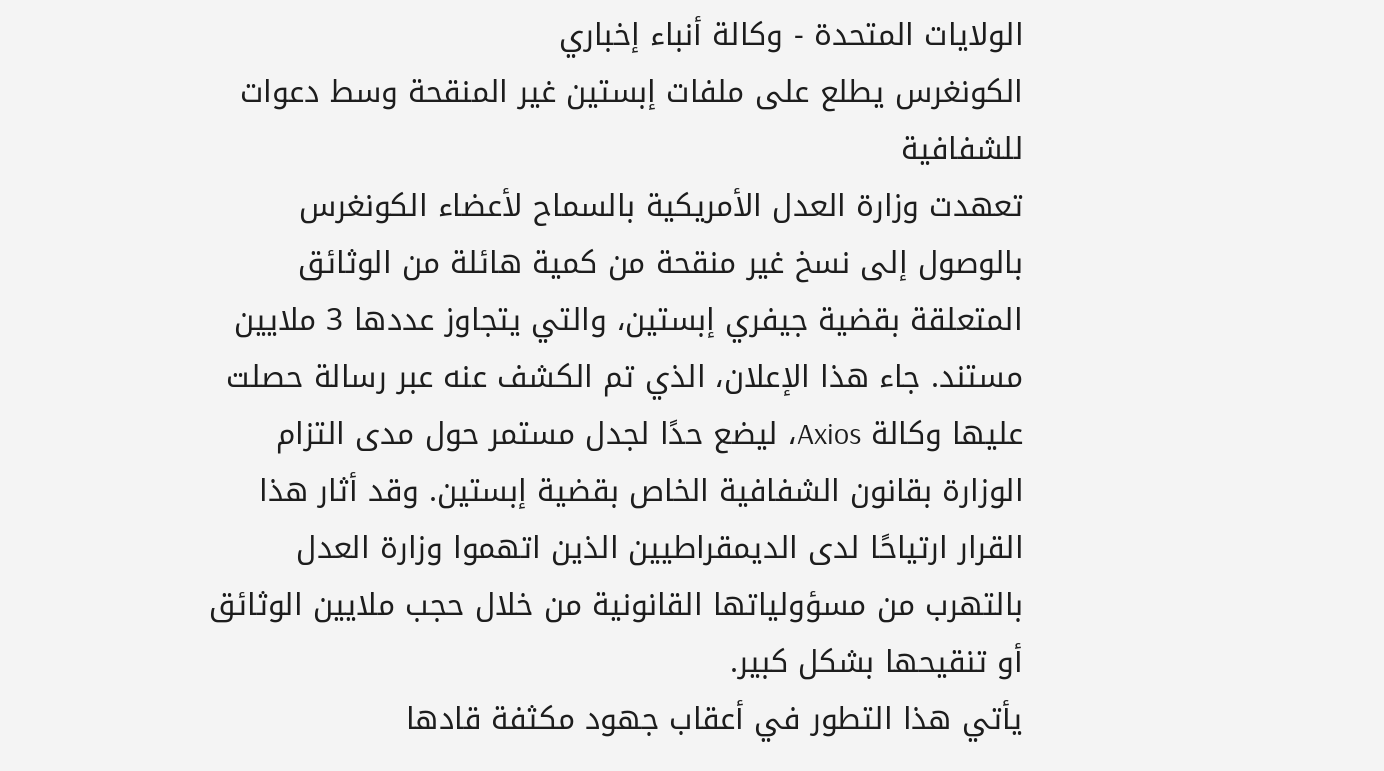الولايات المتحدة - وكالة أنباء إخباري
الكونغرس يطلع على ملفات إبستين غير المنقحة وسط دعوات للشفافية
تعهدت وزارة العدل الأمريكية بالسماح لأعضاء الكونغرس بالوصول إلى نسخ غير منقحة من كمية هائلة من الوثائق المتعلقة بقضية جيفري إبستين، والتي يتجاوز عددها 3 ملايين مستند. جاء هذا الإعلان، الذي تم الكشف عنه عبر رسالة حصلت عليها وكالة Axios، ليضع حدًا لجدل مستمر حول مدى التزام الوزارة بقانون الشفافية الخاص بقضية إبستين. وقد أثار هذا القرار ارتياحًا لدى الديمقراطيين الذين اتهموا وزارة العدل بالتهرب من مسؤولياتها القانونية من خلال حجب ملايين الوثائق أو تنقيحها بشكل كبير.
يأتي هذا التطور في أعقاب جهود مكثفة قادها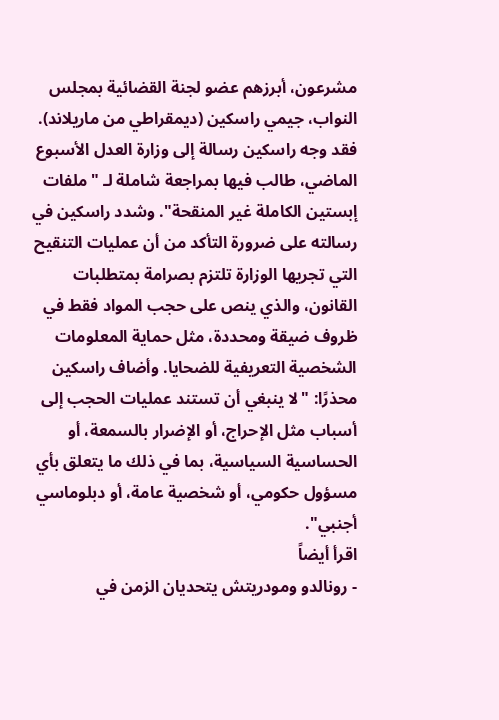مشرعون، أبرزهم عضو لجنة القضائية بمجلس النواب، جيمي راسكين (ديمقراطي من ماريلاند). فقد وجه راسكين رسالة إلى وزارة العدل الأسبوع الماضي، طالب فيها بمراجعة شاملة لـ "ملفات إبستين الكاملة غير المنقحة". وشدد راسكين في رسالته على ضرورة التأكد من أن عمليات التنقيح التي تجريها الوزارة تلتزم بصرامة بمتطلبات القانون، والذي ينص على حجب المواد فقط في ظروف ضيقة ومحددة، مثل حماية المعلومات الشخصية التعريفية للضحايا. وأضاف راسكين محذرًا: "لا ينبغي أن تستند عمليات الحجب إلى أسباب مثل الإحراج، أو الإضرار بالسمعة، أو الحساسية السياسية، بما في ذلك ما يتعلق بأي مسؤول حكومي، أو شخصية عامة، أو دبلوماسي أجنبي".
اقرأ أيضاً
- رونالدو ومودريتش يتحديان الزمن في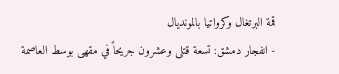قمة البرتغال وكرواتيا بالمونديال
- انفجار دمشق: تسعة قتلى وعشرون جريحاً في مقهى بوسط العاصمة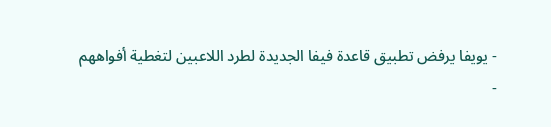- يويفا يرفض تطبيق قاعدة فيفا الجديدة لطرد اللاعبين لتغطية أفواههم
-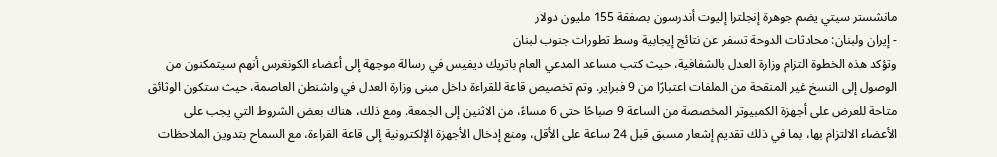مانشستر سيتي يضم جوهرة إنجلترا إليوت أندرسون بصفقة 155 مليون دولار
- إيران ولبنان: محادثات الدوحة تسفر عن نتائج إيجابية وسط تطورات جنوب لبنان
وتؤكد هذه الخطوة التزام وزارة العدل بالشفافية، حيث كتب مساعد المدعي العام باتريك ديفيس في رسالة موجهة إلى أعضاء الكونغرس أنهم سيتمكنون من الوصول إلى النسخ غير المنقحة من الملفات اعتبارًا من 9 فبراير. وتم تخصيص قاعة للقراءة داخل مبنى وزارة العدل في واشنطن العاصمة، حيث ستكون الوثائق متاحة للعرض على أجهزة الكمبيوتر المخصصة من الساعة 9 صباحًا حتى 6 مساءً، من الاثنين إلى الجمعة. ومع ذلك، هناك بعض الشروط التي يجب على الأعضاء الالتزام بها، بما في ذلك تقديم إشعار مسبق قبل 24 ساعة على الأقل، ومنع إدخال الأجهزة الإلكترونية إلى قاعة القراءة، مع السماح بتدوين الملاحظات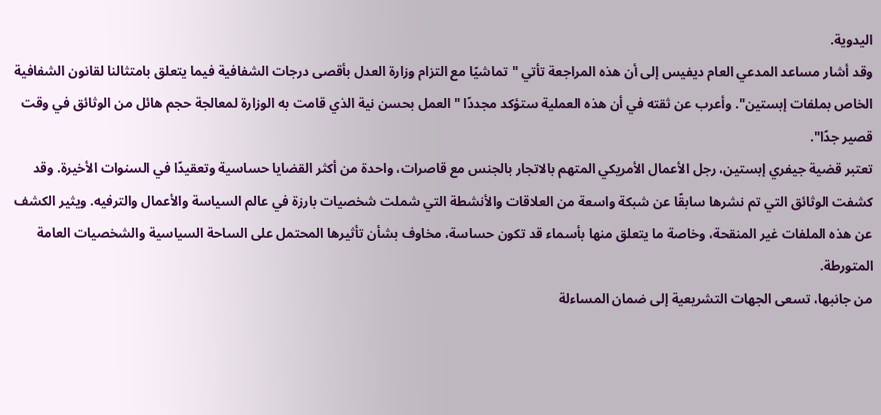اليدوية.
وقد أشار مساعد المدعي العام ديفيس إلى أن هذه المراجعة تأتي "تماشيًا مع التزام وزارة العدل بأقصى درجات الشفافية فيما يتعلق بامتثالنا لقانون الشفافية الخاص بملفات إبستين". وأعرب عن ثقته في أن هذه العملية ستؤكد مجددًا "العمل بحسن نية الذي قامت به الوزارة لمعالجة حجم هائل من الوثائق في وقت قصير جدًا".
تعتبر قضية جيفري إبستين، رجل الأعمال الأمريكي المتهم بالاتجار بالجنس مع قاصرات، واحدة من أكثر القضايا حساسية وتعقيدًا في السنوات الأخيرة. وقد كشفت الوثائق التي تم نشرها سابقًا عن شبكة واسعة من العلاقات والأنشطة التي شملت شخصيات بارزة في عالم السياسة والأعمال والترفيه. ويثير الكشف عن هذه الملفات غير المنقحة، وخاصة ما يتعلق منها بأسماء قد تكون حساسة، مخاوف بشأن تأثيرها المحتمل على الساحة السياسية والشخصيات العامة المتورطة.
من جانبها، تسعى الجهات التشريعية إلى ضمان المساءلة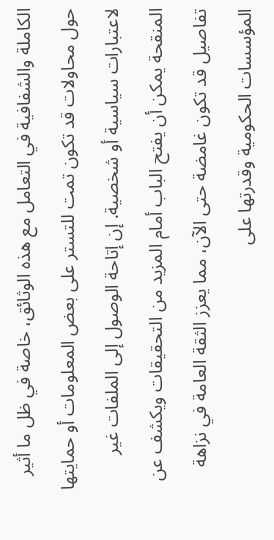الكاملة والشفافية في التعامل مع هذه الوثائق، خاصة في ظل ما أثير حول محاولات قد تكون تمت للتستر على بعض المعلومات أو حمايتها لاعتبارات سياسية أو شخصية. إن إتاحة الوصول إلى الملفات غير المنقحة يمكن أن يفتح الباب أمام المزيد من التحقيقات ويكشف عن تفاصيل قد تكون غامضة حتى الآن، مما يعزز الثقة العامة في نزاهة المؤسسات الحكومية وقدرتها على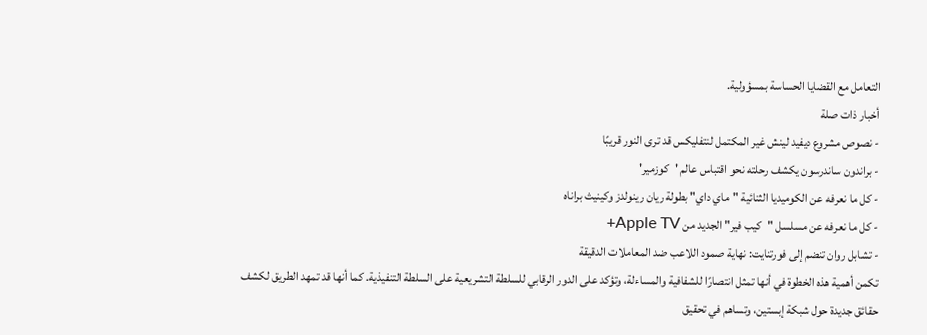التعامل مع القضايا الحساسة بمسؤولية.
أخبار ذات صلة
- نصوص مشروع ديفيد لينش غير المكتمل لنتفليكس قد ترى النور قريبًا
- براندون ساندرسون يكشف رحلته نحو اقتباس عالم 'كوزمير'
- كل ما نعرفه عن الكوميديا الثنائية "ماي داي" بطولة ريان رينولدز وكينيث براناه
- كل ما نعرفه عن مسلسل "كيب فير" الجديد من Apple TV+
- تشابل روان تنضم إلى فورتنايت: نهاية صمود اللاعب ضد المعاملات الدقيقة
تكمن أهمية هذه الخطوة في أنها تمثل انتصارًا للشفافية والمساءلة، وتؤكد على الدور الرقابي للسلطة التشريعية على السلطة التنفيذية. كما أنها قد تمهد الطريق لكشف حقائق جديدة حول شبكة إبستين، وتساهم في تحقيق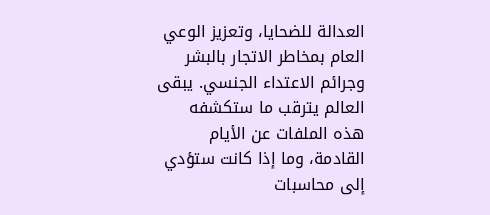العدالة للضحايا، وتعزيز الوعي العام بمخاطر الاتجار بالبشر وجرائم الاعتداء الجنسي. يبقى العالم يترقب ما ستكشفه هذه الملفات عن الأيام القادمة، وما إذا كانت ستؤدي إلى محاسبات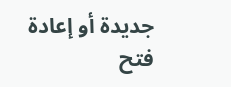جديدة أو إعادة فتح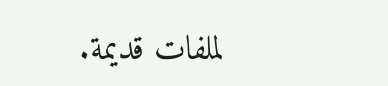لملفات قديمة.